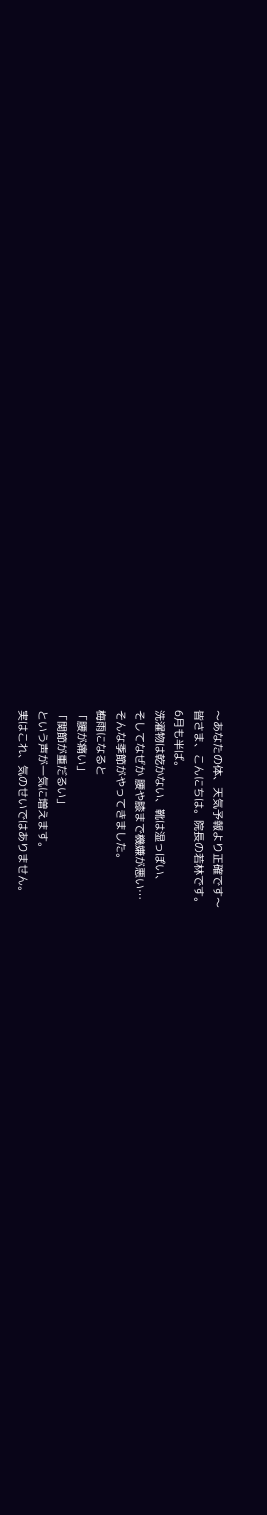〜あなたの体、天気予報より正確です〜
皆さま、こんにちは。院長の若林です。
6月も半ば。
洗濯物は乾かない、靴は湿っぽい、
そしてなぜか 腰や膝まで機嫌が悪い…
そんな季節がやってきました。
梅雨になると
「腰が痛い」
「関節が重だるい」
という声が一気に増えます。
実はこれ、気のせいではありません。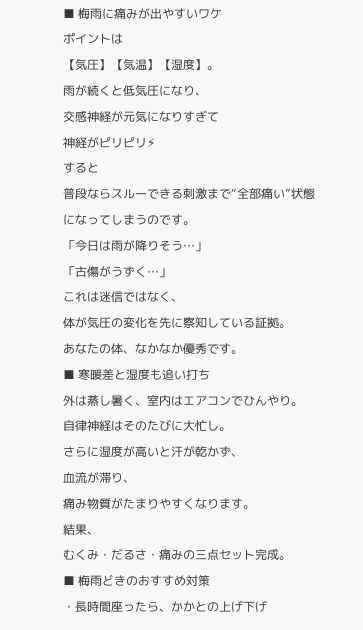■ 梅雨に痛みが出やすいワケ
ポイントは
【気圧】【気温】【湿度】。
雨が続くと低気圧になり、
交感神経が元気になりすぎて
神経がピリピリ⚡
すると
普段ならスルーできる刺激まで“全部痛い”状態
になってしまうのです。
「今日は雨が降りそう…」
「古傷がうずく…」
これは迷信ではなく、
体が気圧の変化を先に察知している証拠。
あなたの体、なかなか優秀です。
■ 寒暖差と湿度も追い打ち
外は蒸し暑く、室内はエアコンでひんやり。
自律神経はそのたびに大忙し。
さらに湿度が高いと汗が乾かず、
血流が滞り、
痛み物質がたまりやすくなります。
結果、
むくみ・だるさ・痛みの三点セット完成。
■ 梅雨どきのおすすめ対策
・長時間座ったら、かかとの上げ下げ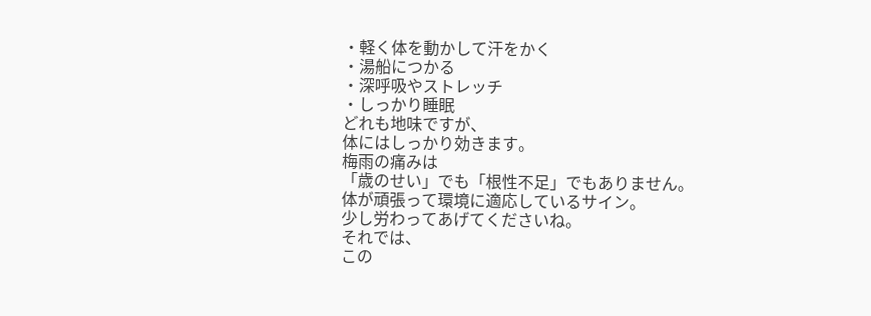・軽く体を動かして汗をかく
・湯船につかる
・深呼吸やストレッチ
・しっかり睡眠
どれも地味ですが、
体にはしっかり効きます。
梅雨の痛みは
「歳のせい」でも「根性不足」でもありません。
体が頑張って環境に適応しているサイン。
少し労わってあげてくださいね。
それでは、
この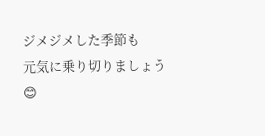ジメジメした季節も
元気に乗り切りましょう😊